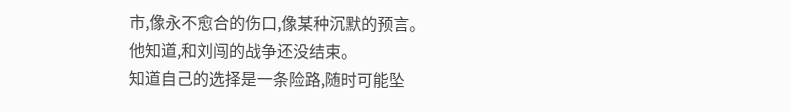市,像永不愈合的伤口,像某种沉默的预言。
他知道,和刘闯的战争还没结束。
知道自己的选择是一条险路,随时可能坠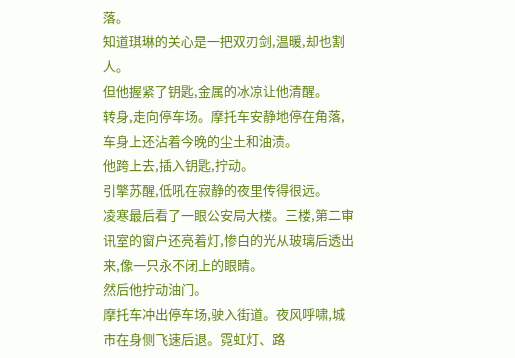落。
知道琪琳的关心是一把双刃剑,温暖,却也割人。
但他握紧了钥匙,金属的冰凉让他清醒。
转身,走向停车场。摩托车安静地停在角落,车身上还沾着今晚的尘土和油渍。
他跨上去,插入钥匙,拧动。
引擎苏醒,低吼在寂静的夜里传得很远。
凌寒最后看了一眼公安局大楼。三楼,第二审讯室的窗户还亮着灯,惨白的光从玻璃后透出来,像一只永不闭上的眼睛。
然后他拧动油门。
摩托车冲出停车场,驶入街道。夜风呼啸,城市在身侧飞速后退。霓虹灯、路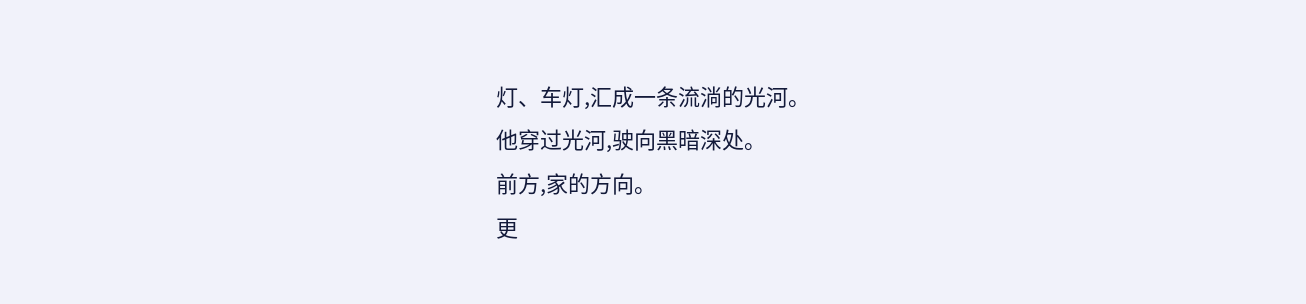灯、车灯,汇成一条流淌的光河。
他穿过光河,驶向黑暗深处。
前方,家的方向。
更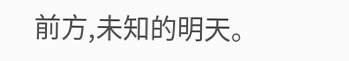前方,未知的明天。